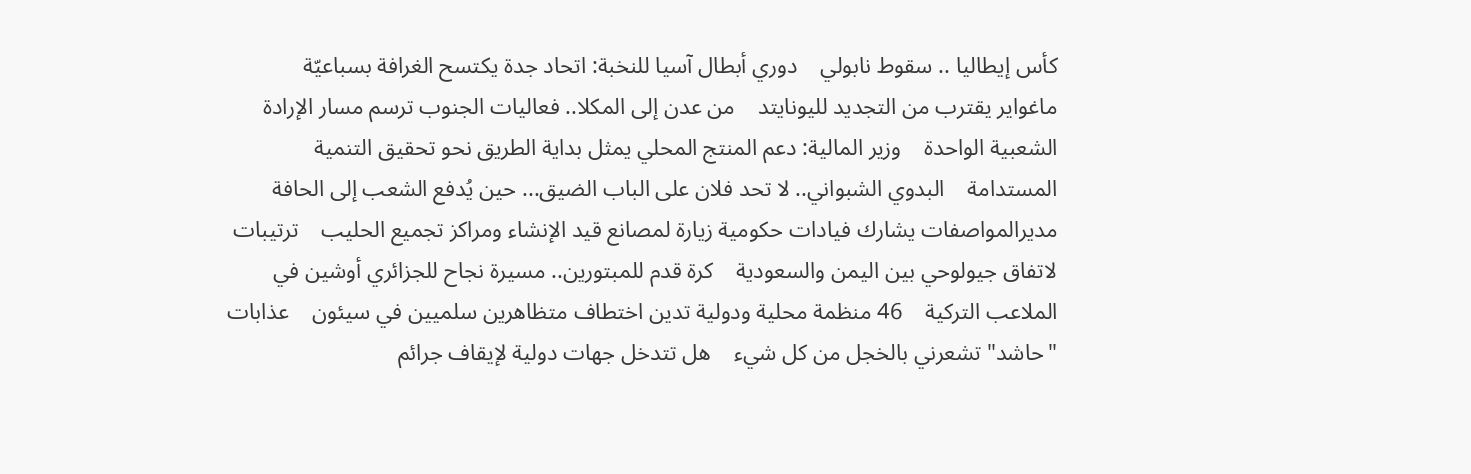كأس إيطاليا .. سقوط نابولي    دوري أبطال آسيا للنخبة: اتحاد جدة يكتسح الغرافة بسباعيّة    ماغواير يقترب من التجديد لليونايتد    من عدن إلى المكلا.. فعاليات الجنوب ترسم مسار الإرادة الشعبية الواحدة    وزير المالية: دعم المنتج المحلي يمثل بداية الطريق نحو تحقيق التنمية المستدامة    البدوي الشبواني.. لا تحد فلان على الباب الضيق... حين يُدفع الشعب إلى الحافة    مديرالمواصفات يشارك فيادات حكومية زيارة لمصانع قيد الإنشاء ومراكز تجميع الحليب    ترتيبات لاتفاق جيولوحي بين اليمن والسعودية    كرة قدم للمبتورين.. مسيرة نجاح للجزائري أوشين في الملاعب التركية    46 منظمة محلية ودولية تدين اختطاف متظاهرين سلميين في سيئون    عذابات "حاشد" تشعرني بالخجل من كل شيء    هل تتدخل جهات دولية لإيقاف جرائم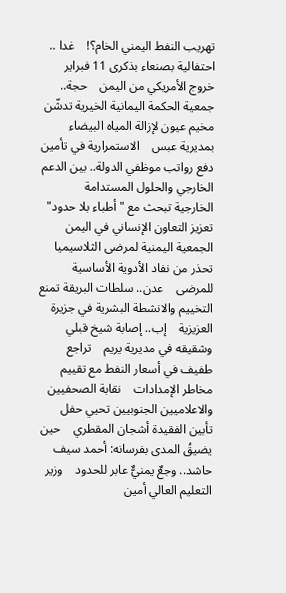تهريب النفط اليمني الخام؟!    غدا .. احتفالية بصنعاء بذكرى 11 فبراير خروج الأمريكي من اليمن    حجة.. جمعية الحكمة اليمانية الخيرية تدشّن مخيم عيون لإزالة المياه البيضاء بمديرية عبس    الاستمرارية في تأمين دفع رواتب موظفي الدولة.. بين الدعم الخارجي والحلول المستدامة    الخارجية تبحث مع "أطباء بلا حدود" تعزيز التعاون الإنساني في اليمن    الجمعية اليمنية لمرضى الثلاسيميا تحذر من نفاد الأدوية الأساسية للمرضى    عدن.. سلطات البريقة تمنع التخييم والانشطة البشرية في جزيرة العزيزية    إب.. إصابة شيخ قبلي وشقيقه في مديرية يريم    تراجع طفيف في أسعار النفط مع تقييم مخاطر الإمدادات    نقابة الصحفيين والاعلاميين الجنوبيين تحيي حفل تأبين الفقيدة أشجان المقطري    حين يضيقُ المدى بفرسانه: أحمد سيف حاشد.. وجعٌ يمنيٌّ عابر للحدود    وزير التعليم العالي أمين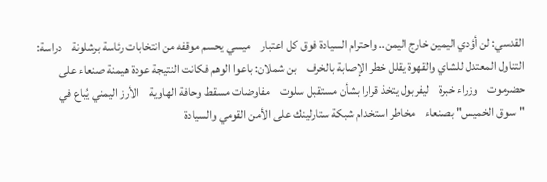القدسي: لن أؤدي اليمين خارج اليمن.. واحترام السيادة فوق كل اعتبار    ميسي يحسم موقفه من انتخابات رئاسة برشلونة    دراسة: التناول المعتدل للشاي والقهوة يقلل خطر الإصابة بالخرف    بن شملان: باعوا الوهم فكانت النتيجة عودة هيمنة صنعاء على حضرموت    وزراء خبرة    ليفربول يتخذ قرارا بشأن مستقبل سلوت    مفاوضات مسقط وحافة الهاوية    الأرز اليمني يُباع في "سوق الخميس" بصنعاء    مخاطر استخدام شبكة ستارلينك على الأمن القومي والسيادة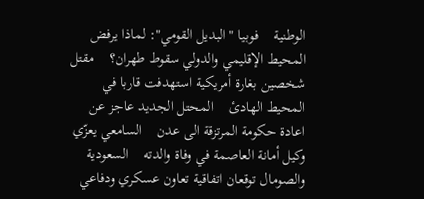الوطنية    فوبيا "البديل القومي": لماذا يرفض المحيط الإقليمي والدولي سقوط طهران؟    مقتل شخصين بغارة أمريكية استهدفت قاربا في المحيط الهادئ    المحتل الجديد عاجز عن اعادة حكومة المرتزقة الى عدن    السامعي يعزّي وكيل أمانة العاصمة في وفاة والدته    السعودية والصومال توقعان اتفاقية تعاون عسكري ودفاعي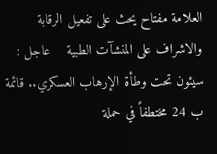العلامة مفتاح يحث على تفعيل الرقابة والاشراف على المنشآت الطبية    عاجل : سيئون تحت وطأة الإرهاب العسكري.. قائمة ب 24 مختطفاً في حملة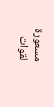مسعورة لقوات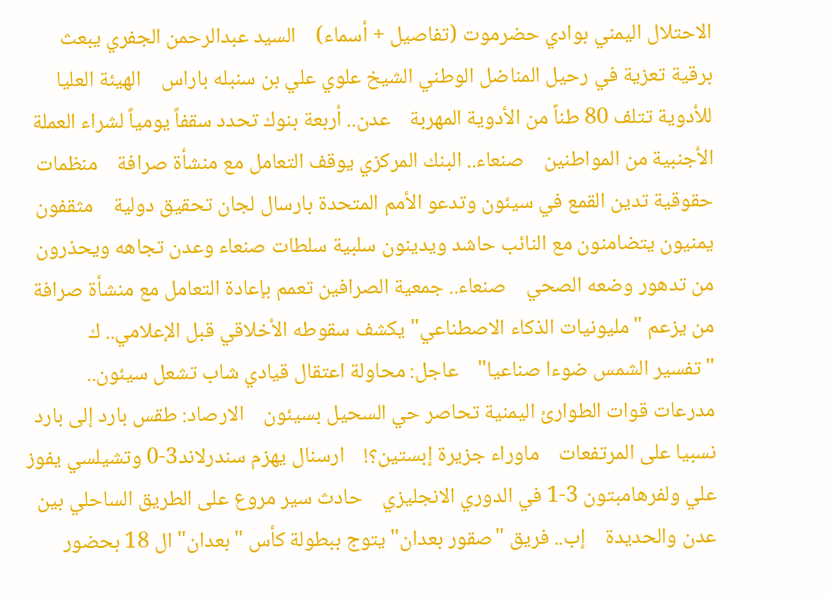الاحتلال اليمني بوادي حضرموت (تفاصيل + أسماء)    السيد عبدالرحمن الجفري يبعث برقية تعزية في رحيل المناضل الوطني الشيخ علوي علي بن سنبله باراس    الهيئة العليا للأدوية تتلف 80 طناً من الأدوية المهربة    عدن.. أربعة بنوك تحدد سقفاً يومياً لشراء العملة الأجنبية من المواطنين    صنعاء.. البنك المركزي يوقف التعامل مع منشأة صرافة    منظمات حقوقية تدين القمع في سيئون وتدعو الأمم المتحدة بارسال لجان تحقيق دولية    مثقفون يمنيون يتضامنون مع النائب حاشد ويدينون سلبية سلطات صنعاء وعدن تجاهه ويحذرون من تدهور وضعه الصحي    صنعاء.. جمعية الصرافين تعمم بإعادة التعامل مع منشأة صرافة    من يزعم "مليونيات الذكاء الاصطناعي" يكشف سقوطه الأخلاقي قبل الإعلامي.. ك "تفسير الشمس ضوءا صناعيا"    عاجل: محاولة اعتقال قيادي شاب تشعل سيئون.. مدرعات قوات الطوارئ اليمنية تحاصر حي السحيل بسيئون    الارصاد: طقس بارد إلى بارد نسبيا على المرتفعات    ماوراء جزيرة إبستين؟!    ارسنال يهزم سندرلاند3-0 وتشيلسي يفوز علي ولفرهامبتون 3-1 في الدوري الانجليزي    حادث سير مروع على الطريق الساحلي بين عدن والحديدة    إب.. فريق "صقور بعدان" يتوج ببطولة كأس "بعدان" ال 18 بحضور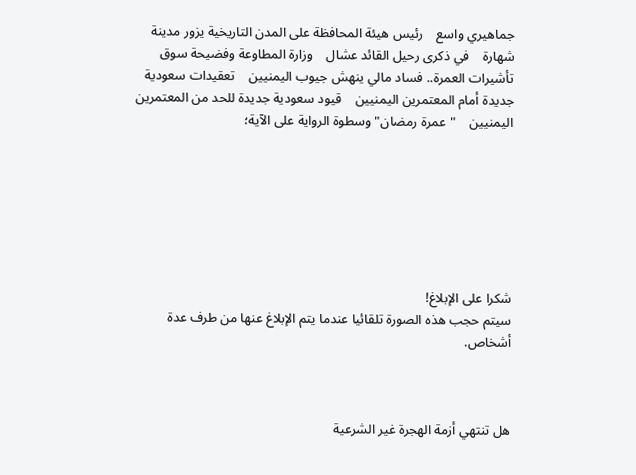جماهيري واسع    رئيس هيئة المحافظة على المدن التاريخية يزور مدينة شهارة    في ذكرى رحيل القائد عشال    وزارة المطاوعة وفضيحة سوق تأشيرات العمرة.. فساد مالي ينهش جيوب اليمنيين    تعقيدات سعودية جديدة أمام المعتمرين اليمنيين    قيود سعودية جديدة للحد من المعتمرين اليمنيين    "عمرة رمضان" وسطوة الرواية على الآية؛







شكرا على الإبلاغ!
سيتم حجب هذه الصورة تلقائيا عندما يتم الإبلاغ عنها من طرف عدة أشخاص.



هل تنتهي أزمة الهجرة غير الشرعية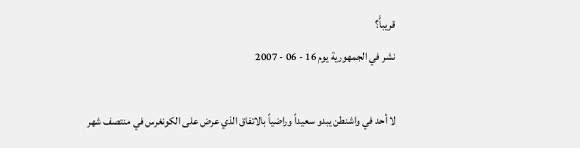قريباًَ؟
نشر في الجمهورية يوم 16 - 06 - 2007

لا أحد في واشنطن يبدو سعيداً وراضياً بالاتفاق الذي عرض على الكونغرس في منتصف شهر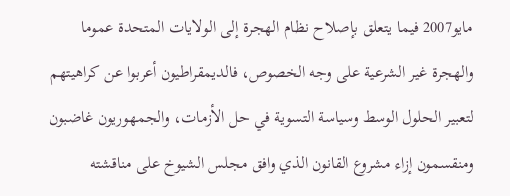مايو2007 فيما يتعلق بإصلاح نظام الهجرة إلى الولايات المتحدة عموما والهجرة غير الشرعية على وجه الخصوص، فالديمقراطيون أعربوا عن كراهيتهم لتعبير الحلول الوسط وسياسة التسوية في حل الأزمات، والجمهوريون غاضبون ومنقسمون إزاء مشروع القانون الذي وافق مجلس الشيوخ على مناقشته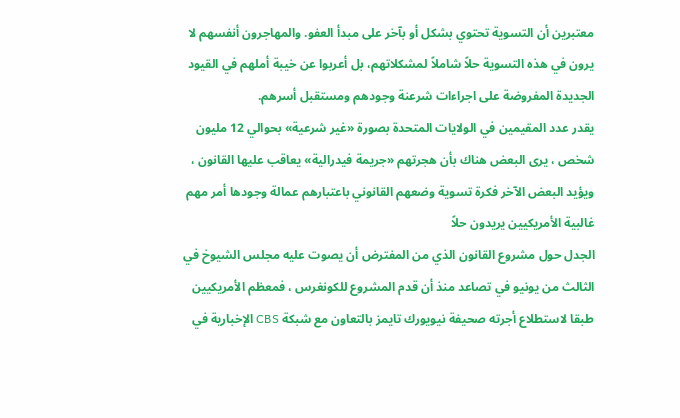معتبرين أن التسوية تحتوي بشكل أو بآخر على مبدأ العفو. والمهاجرون أنفسهم لا يرون في هذه التسوية حلاً شاملاً لمشكلاتهم، بل أعربوا عن خيبة أملهم في القيود الجديدة المفروضة على اجراءات شرعنة وجودهم ومستقبل أسرهم.
يقدر عدد المقيمين في الولايات المتحدة بصورة «غير شرعية» بحوالي 12 مليون شخص ، يرى البعض هناك بأن هجرتهم «جريمة فيدرالية» يعاقب عليها القانون ، ويؤيد البعض الآخر فكرة تسوية وضعهم القانوني باعتبارهم عمالة وجودها أمر مهم
غالبية الأمريكيين يريدون حلاً
الجدل حول مشروع القانون الذي من المفترض أن يصوت عليه مجلس الشيوخ في الثالث من يونيو في تصاعد منذ أن قدم المشروع للكونغرس ، فمعظم الأمريكيين طبقا لاستطلاع أجرته صحيفة نيويورك تايمز بالتعاون مع شبكة CBS الإخبارية في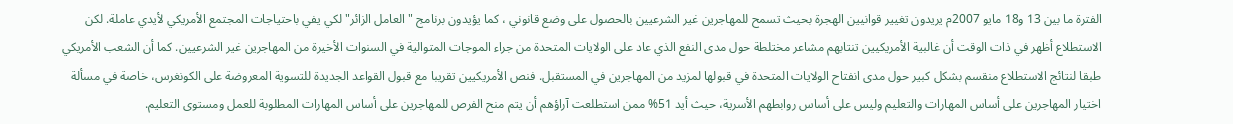الفترة ما بين 13 و18 مايو 2007م يريدون تغيير قوانيين الهجرة بحيث تسمح للمهاجرين غير الشرعيين بالحصول على وضع قانوني ، كما يؤيدون برنامج " العامل الزائر" لكي يفي باحتياجات المجتمع الأمريكي لأيدي عاملة. لكن الاستطلاع أظهر في ذات الوقت أن غالبية الأمريكيين تنتابهم مشاعر مختلطة حول مدى النفع الذي عاد على الولايات المتحدة من جراء الموجات المتوالية في السنوات الأخيرة من المهاجرين غير الشرعيين. كما أن الشعب الأمريكي طبقا لنتائج الاستطلاع منقسم بشكل كبير حول مدى انفتاح الولايات المتحدة في قبولها لمزيد من المهاجرين في المستقبل. فنص الأمريكيين تقريبا مع قبول القواعد الجديدة للتسوية المعروضة على الكونغرس، خاصة في مسألة اختيار المهاجرين على أساس المهارات والتعليم وليس على أساس روابطهم الأسرية، حيث أيد 51% ممن استطلعت آراؤهم أن يتم منح الفرص للمهاجرين على أساس المهارات المطلوبة للعمل ومستوى التعليم.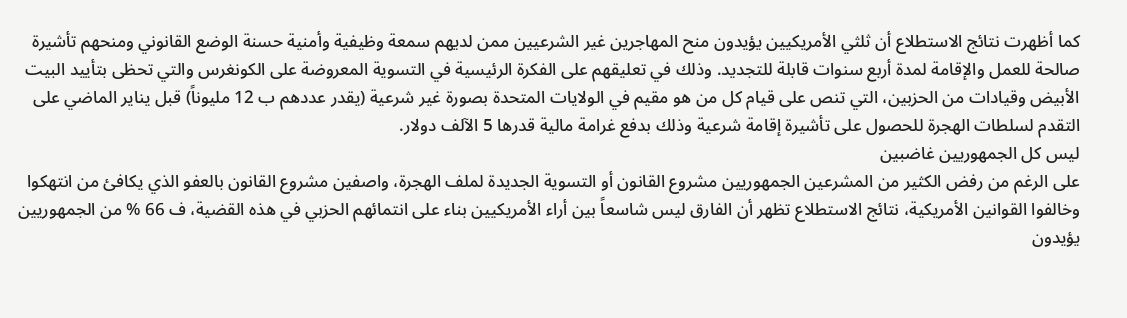كما أظهرت نتائج الاستطلاع أن ثلثي الأمريكيين يؤيدون منح المهاجرين غير الشرعيين ممن لديهم سمعة وظيفية وأمنية حسنة الوضع القانوني ومنحهم تأشيرة صالحة للعمل والإقامة لمدة أربع سنوات قابلة للتجديد. وذلك في تعليقهم على الفكرة الرئيسية في التسوية المعروضة على الكونغرس والتي تحظى بتأييد البيت الأبيض وقيادات من الحزبين، التي تنص على قيام كل من هو مقيم في الولايات المتحدة بصورة غير شرعية (يقدر عددهم ب 12 مليوناً) قبل يناير الماضي على التقدم لسلطات الهجرة للحصول على تأشيرة إقامة شرعية وذلك بدفع غرامة مالية قدرها 5 الآلف دولار.
ليس كل الجمهوريين غاضبين
على الرغم من رفض الكثير من المشرعين الجمهوريين مشروع القانون أو التسوية الجديدة لملف الهجرة، واصفين مشروع القانون بالعفو الذي يكافئ من انتهكوا وخالفوا القوانين الأمريكية، نتائج الاستطلاع تظهر أن الفارق ليس شاسعاً بين أراء الأمريكيين بناء على انتمائهم الحزبي في هذه القضية، ف 66 % من الجمهوريين يؤيدون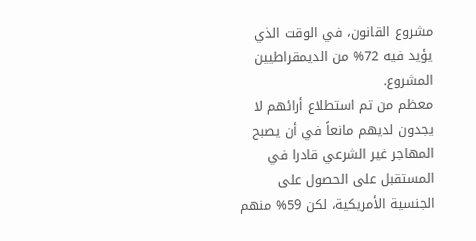مشروع القانون، في الوقت الذي يؤيد فيه 72% من الديمقراطيين المشروع.
معظم من تم استطلاع أرائهم لا يجدون لديهم مانعاً في أن يصبح المهاجر غير الشرعي قادرا في المستقبل على الحصول على الجنسية الأمريكية، لكن 59% منهم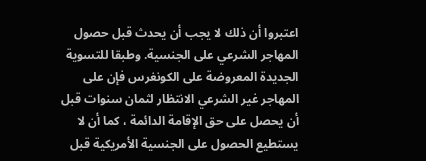اعتبروا أن ذلك لا يجب أن يحدث قبل حصول المهاجر الشرعي على الجنسية. وطبقا للتسوية الجديدة المعروضة على الكونغرس فإن على المهاجر غير الشرعي الانتظار لثمان سنوات قبل أن يحصل على حق الإقامة الدائمة ، كما أن لا يستطيع الحصول على الجنسية الأمريكية قبل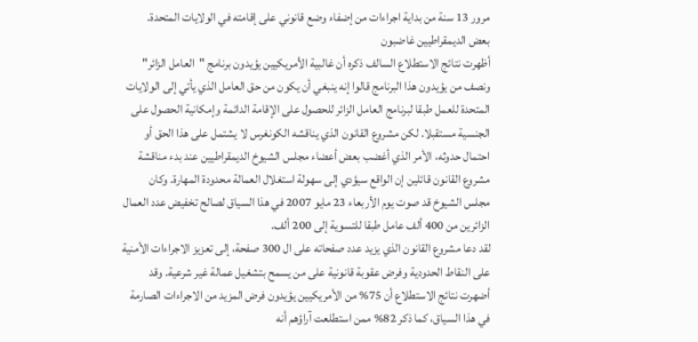مرور 13 سنة من بداية اجراءات من إضفاء وضع قانوني على إقامته في الولايات المتحدة.
بعض الديمقراطيين غاضبون
أظهرت نتائج الاستطلاع السالف ذكره أن غالبية الأمريكيين يؤيدون برنامج "العامل الزائر" ونصف من يؤيدون هذا البرنامج قالوا إنه ينبغي أن يكون من حق العامل الذي يأتي إلى الولايات المتحدة للعمل طبقا لبرنامج العامل الزائر للحصول على الإقامة الدائمة وإمكانية الحصول على الجنسية مستقبلا. لكن مشروع القانون الذي يناقشه الكونغرس لا يشتمل على هذا الحق أو احتمال حدوثه، الأمر الذي أغضب بعض أعضاء مجلس الشيوخ الديمقراطيين عند بدء مناقشة مشروع القانون قائلين إن الواقع سيؤدي إلى سهولة استغلال العمالة محدودة المهارة. وكان مجلس الشيوخ قد صوت يوم الأربعاء 23 مايو 2007 في هذا السياق لصالح تخفيض عدد العمال الزائرين من 400 ألف عامل طبقا للتسوية إلى 200 ألف.
لقد دعا مشروع القانون الذي يزيد عدد صفحاته على ال 300 صفحة، إلى تعزيز الاجراءات الأمنية على النقاط الحدودية وفرض عقوبة قانونية على من يسمح بتشغيل عمالة غير شرعية. وقد أضهرت نتائج الاستطلاع أن 75% من الأمريكيين يؤيدون فرض المزيد من الاجراءات الصارمة في هذا السياق، كما ذكر 82% ممن استطلعت آراؤهم أنه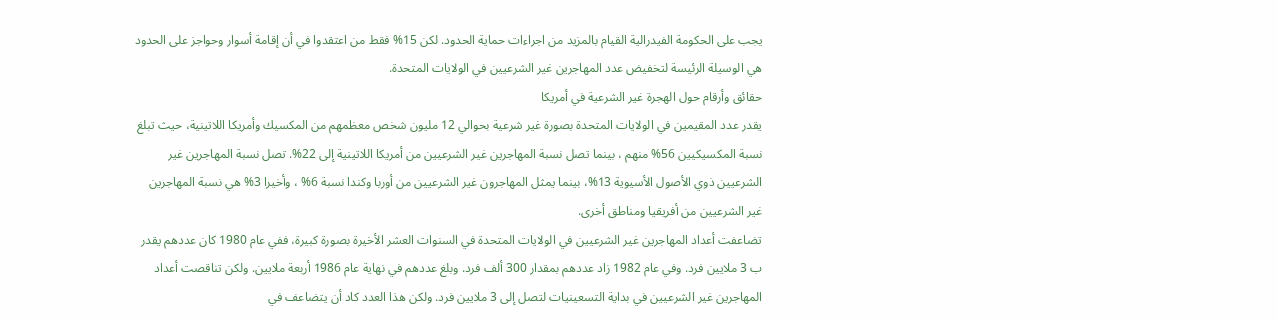يجب على الحكومة الفيدرالية القيام بالمزيد من اجراءات حماية الحدود. لكن 15% فقط من اعتقدوا في أن إقامة أسوار وحواجز على الحدود هي الوسيلة الرئيسة لتخفيض عدد المهاجرين غير الشرعيين في الولايات المتحدة.
حقائق وأرقام حول الهجرة غير الشرعية في أمريكا
يقدر عدد المقيمين في الولايات المتحدة بصورة غير شرعية بحوالي 12 مليون شخص معظمهم من المكسيك وأمريكا اللاتينية، حيث تبلغ نسبة المكسيكيين 56% منهم ، بينما تصل نسبة المهاجرين غير الشرعيين من أمريكا اللاتينية إلى 22%. تصل نسبة المهاجرين غير الشرعيين ذوي الأصول الأسيوية 13%، بينما يمثل المهاجرون غير الشرعيين من أوربا وكندا نسبة 6% ، وأخيرا 3% هي نسبة المهاجرين غير الشرعيين من أفريقيا ومناطق أخرى.
تضاعفت أعداد المهاجرين غير الشرعيين في الولايات المتحدة في السنوات العشر الأخيرة بصورة كبيرة، ففي عام 1980 كان عددهم يقدر ب 3 ملايين فرد. وفي عام 1982 زاد عددهم بمقدار 300 ألف فرد. وبلغ عددهم في نهاية عام 1986 أربعة ملايين. ولكن تناقصت أعداد المهاجرين غير الشرعيين في بداية التسعينيات لتصل إلى 3 ملايين فرد. ولكن هذا العدد كاد أن يتضاعف في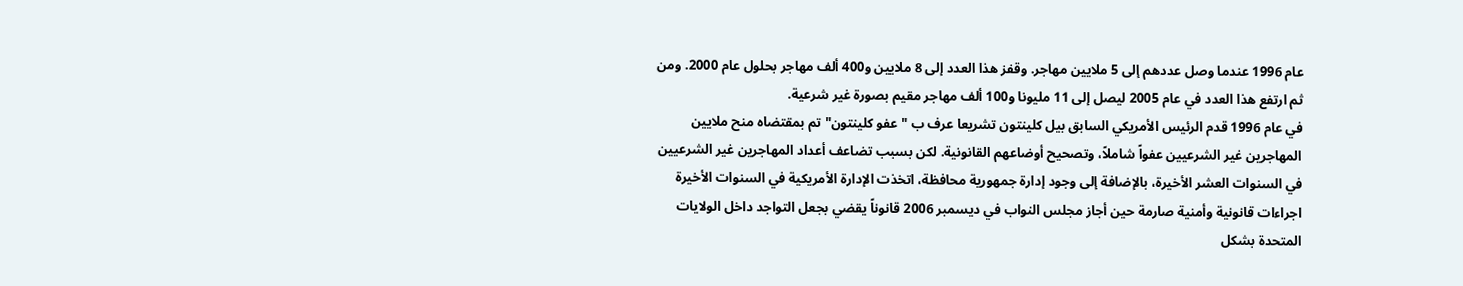عام 1996 عندما وصل عددهم إلى 5 ملايين مهاجر. وقفز هذا العدد إلى 8 ملايين و400 ألف مهاجر بحلول عام 2000. ومن ثم ارتفع هذا العدد في عام 2005 ليصل إلى 11 مليونا و100 ألف مهاجر مقيم بصورة غير شرعية.
في عام 1996 قدم الرئيس الأمريكي السابق بيل كلينتون تشريعا عرف ب "عفو كلينتون" تم بمقتضاه منح ملايين المهاجرين غير الشرعيين عفواً شاملاً، وتصحيح أوضاعهم القانونية. لكن بسبب تضاعف أعداد المهاجرين غير الشرعيين في السنوات العشر الأخيرة، بالإضافة إلى وجود إدارة جمهورية محافظة، اتخذت الإدارة الأمريكية في السنوات الأخيرة اجراءات قانونية وأمنية صارمة حين أجاز مجلس النواب في ديسمبر 2006 قانوناً يقضي بجعل التواجد داخل الولايات المتحدة بشكل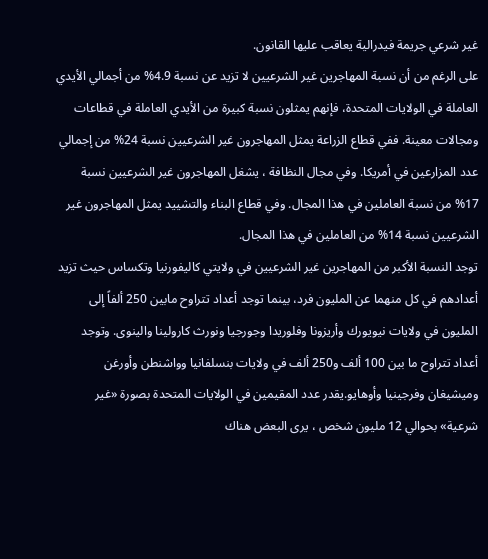غير شرعي جريمة فيدرالية يعاقب عليها القانون.
على الرغم من أن نسبة المهاجرين غير الشرعيين لا تزيد عن نسبة 4.9% من أجمالي الأيدي العاملة في الولايات المتحدة، فإنهم يمثلون نسبة كبيرة من الأيدي العاملة في قطاعات ومجالات معينة. ففي قطاع الزراعة يمثل المهاجرون غير الشرعيين نسبة 24% من إجمالي عدد المزارعين في أمريكا. وفي مجال النظافة ، يشغل المهاجرون غير الشرعيين نسبة 17% من نسبة العاملين في هذا المجال. وفي قطاع البناء والتشييد يمثل المهاجرون غير الشرعيين نسبة 14% من العاملين في هذا المجال.
توجد النسبة الأكبر من المهاجرين غير الشرعيين في ولايتي كاليفورنيا وتكساس حيث تزيد أعدادهم في كل منهما عن المليون فرد، بينما توجد أعداد تتراوح مابين 250 ألفاً إلى المليون في ولايات نيويورك وأريزونا وفلوريدا وجورجيا ونورث كارولينا والينوى. وتوجد أعداد تتراوح ما بين 100 ألف و250 ألف في ولايات بنسلفانيا وواشنطن وأورغن وميشيغان وفرجينيا وأوهايو.يقدر عدد المقيمين في الولايات المتحدة بصورة «غير شرعية» بحوالي 12 مليون شخص ، يرى البعض هناك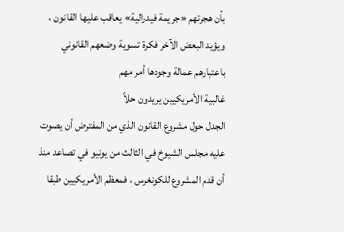بأن هجرتهم «جريمة فيدرالية» يعاقب عليها القانون ، ويؤيد البعض الآخر فكرة تسوية وضعهم القانوني باعتبارهم عمالة وجودها أمر مهم
غالبية الأمريكيين يريدون حلاً
الجدل حول مشروع القانون الذي من المفترض أن يصوت عليه مجلس الشيوخ في الثالث من يونيو في تصاعد منذ أن قدم المشروع للكونغرس ، فمعظم الأمريكيين طبقا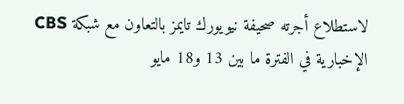لاستطلاع أجرته صحيفة نيويورك تايمز بالتعاون مع شبكة CBS الإخبارية في الفترة ما بين 13 و18 مايو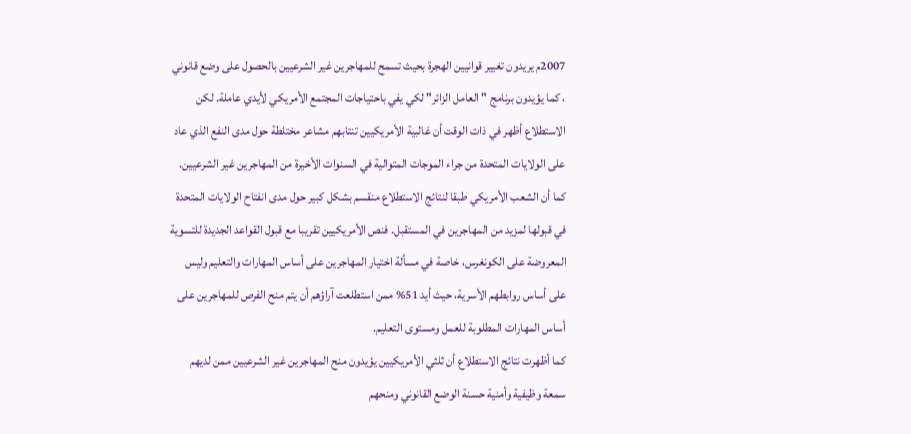2007م يريدون تغيير قوانيين الهجرة بحيث تسمح للمهاجرين غير الشرعيين بالحصول على وضع قانوني ، كما يؤيدون برنامج " العامل الزائر" لكي يفي باحتياجات المجتمع الأمريكي لأيدي عاملة. لكن الاستطلاع أظهر في ذات الوقت أن غالبية الأمريكيين تنتابهم مشاعر مختلطة حول مدى النفع الذي عاد على الولايات المتحدة من جراء الموجات المتوالية في السنوات الأخيرة من المهاجرين غير الشرعيين. كما أن الشعب الأمريكي طبقا لنتائج الاستطلاع منقسم بشكل كبير حول مدى انفتاح الولايات المتحدة في قبولها لمزيد من المهاجرين في المستقبل. فنص الأمريكيين تقريبا مع قبول القواعد الجديدة للتسوية المعروضة على الكونغرس، خاصة في مسألة اختيار المهاجرين على أساس المهارات والتعليم وليس على أساس روابطهم الأسرية، حيث أيد 51% ممن استطلعت آراؤهم أن يتم منح الفرص للمهاجرين على أساس المهارات المطلوبة للعمل ومستوى التعليم.
كما أظهرت نتائج الاستطلاع أن ثلثي الأمريكيين يؤيدون منح المهاجرين غير الشرعيين ممن لديهم سمعة وظيفية وأمنية حسنة الوضع القانوني ومنحهم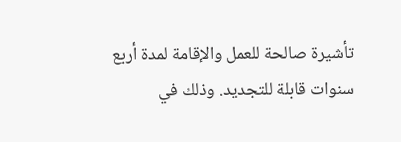تأشيرة صالحة للعمل والإقامة لمدة أربع سنوات قابلة للتجديد. وذلك في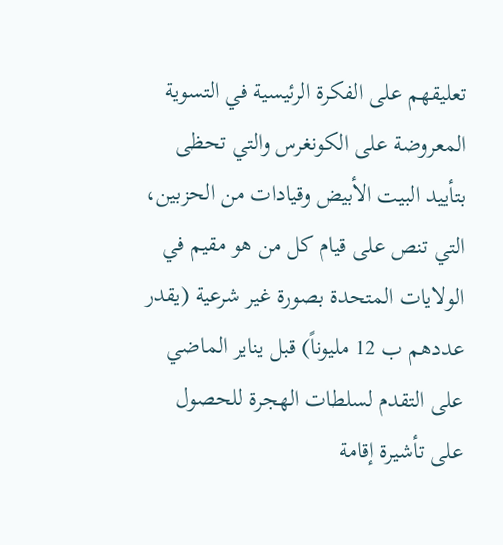تعليقهم على الفكرة الرئيسية في التسوية المعروضة على الكونغرس والتي تحظى بتأييد البيت الأبيض وقيادات من الحزبين، التي تنص على قيام كل من هو مقيم في الولايات المتحدة بصورة غير شرعية (يقدر عددهم ب 12 مليوناً) قبل يناير الماضي على التقدم لسلطات الهجرة للحصول على تأشيرة إقامة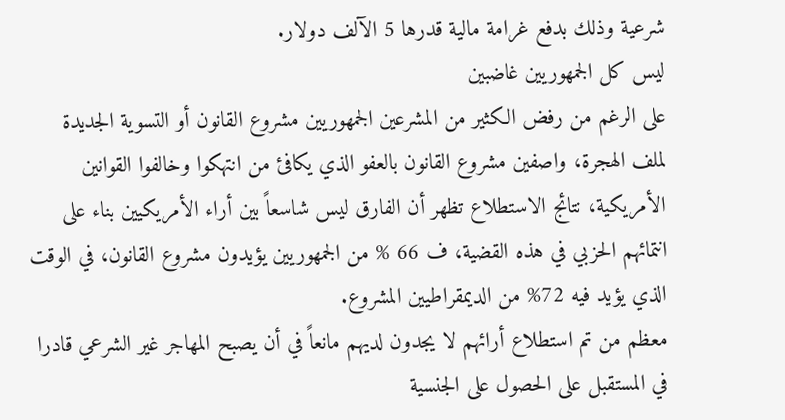شرعية وذلك بدفع غرامة مالية قدرها 5 الآلف دولار.
ليس كل الجمهوريين غاضبين
على الرغم من رفض الكثير من المشرعين الجمهوريين مشروع القانون أو التسوية الجديدة لملف الهجرة، واصفين مشروع القانون بالعفو الذي يكافئ من انتهكوا وخالفوا القوانين الأمريكية، نتائج الاستطلاع تظهر أن الفارق ليس شاسعاً بين أراء الأمريكيين بناء على انتمائهم الحزبي في هذه القضية، ف 66 % من الجمهوريين يؤيدون مشروع القانون، في الوقت الذي يؤيد فيه 72% من الديمقراطيين المشروع.
معظم من تم استطلاع أرائهم لا يجدون لديهم مانعاً في أن يصبح المهاجر غير الشرعي قادرا في المستقبل على الحصول على الجنسية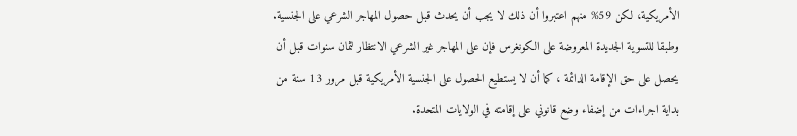الأمريكية، لكن 59% منهم اعتبروا أن ذلك لا يجب أن يحدث قبل حصول المهاجر الشرعي على الجنسية. وطبقا للتسوية الجديدة المعروضة على الكونغرس فإن على المهاجر غير الشرعي الانتظار لثمان سنوات قبل أن يحصل على حق الإقامة الدائمة ، كما أن لا يستطيع الحصول على الجنسية الأمريكية قبل مرور 13 سنة من بداية اجراءات من إضفاء وضع قانوني على إقامته في الولايات المتحدة.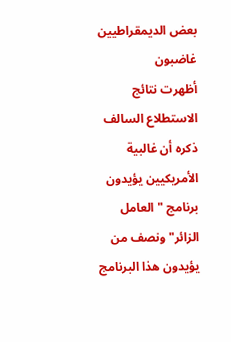بعض الديمقراطيين غاضبون
أظهرت نتائج الاستطلاع السالف ذكره أن غالبية الأمريكيين يؤيدون برنامج "العامل الزائر" ونصف من يؤيدون هذا البرنامج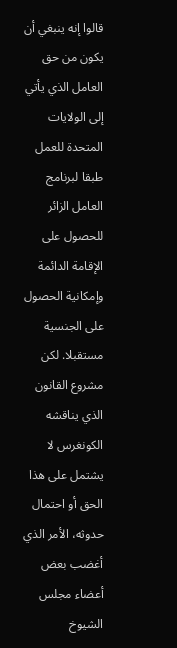قالوا إنه ينبغي أن يكون من حق العامل الذي يأتي إلى الولايات المتحدة للعمل طبقا لبرنامج العامل الزائر للحصول على الإقامة الدائمة وإمكانية الحصول على الجنسية مستقبلا. لكن مشروع القانون الذي يناقشه الكونغرس لا يشتمل على هذا الحق أو احتمال حدوثه، الأمر الذي أغضب بعض أعضاء مجلس الشيوخ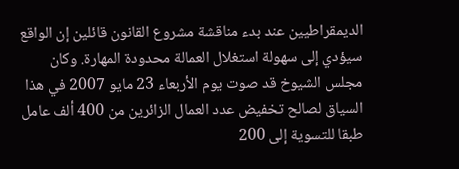الديمقراطيين عند بدء مناقشة مشروع القانون قائلين إن الواقع سيؤدي إلى سهولة استغلال العمالة محدودة المهارة. وكان مجلس الشيوخ قد صوت يوم الأربعاء 23 مايو 2007 في هذا السياق لصالح تخفيض عدد العمال الزائرين من 400 ألف عامل طبقا للتسوية إلى 200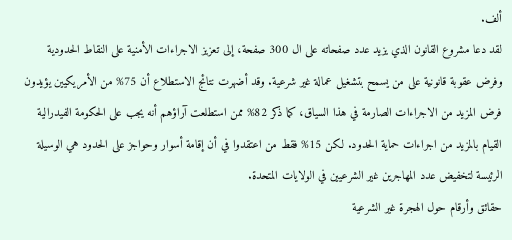ألف.
لقد دعا مشروع القانون الذي يزيد عدد صفحاته على ال 300 صفحة، إلى تعزيز الاجراءات الأمنية على النقاط الحدودية وفرض عقوبة قانونية على من يسمح بتشغيل عمالة غير شرعية. وقد أضهرت نتائج الاستطلاع أن 75% من الأمريكيين يؤيدون فرض المزيد من الاجراءات الصارمة في هذا السياق، كما ذكر 82% ممن استطلعت آراؤهم أنه يجب على الحكومة الفيدرالية القيام بالمزيد من اجراءات حماية الحدود. لكن 15% فقط من اعتقدوا في أن إقامة أسوار وحواجز على الحدود هي الوسيلة الرئيسة لتخفيض عدد المهاجرين غير الشرعيين في الولايات المتحدة.
حقائق وأرقام حول الهجرة غير الشرعية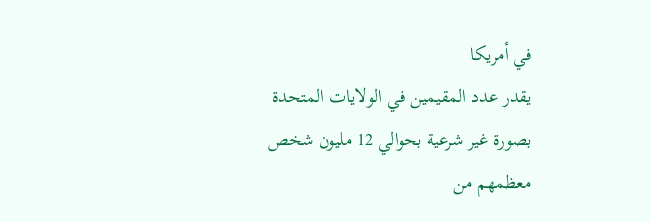في أمريكا
يقدر عدد المقيمين في الولايات المتحدة بصورة غير شرعية بحوالي 12 مليون شخص معظمهم من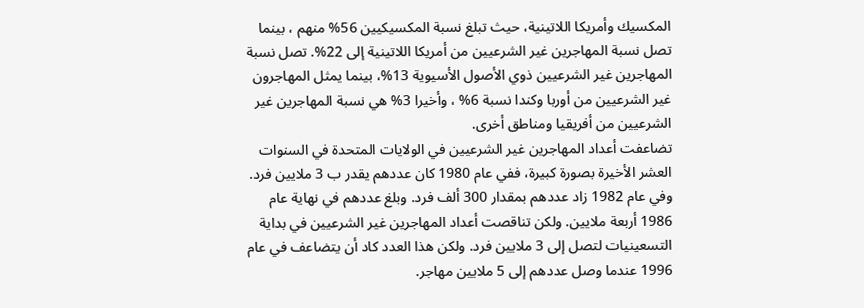المكسيك وأمريكا اللاتينية، حيث تبلغ نسبة المكسيكيين 56% منهم ، بينما تصل نسبة المهاجرين غير الشرعيين من أمريكا اللاتينية إلى 22%. تصل نسبة المهاجرين غير الشرعيين ذوي الأصول الأسيوية 13%، بينما يمثل المهاجرون غير الشرعيين من أوربا وكندا نسبة 6% ، وأخيرا 3% هي نسبة المهاجرين غير الشرعيين من أفريقيا ومناطق أخرى.
تضاعفت أعداد المهاجرين غير الشرعيين في الولايات المتحدة في السنوات العشر الأخيرة بصورة كبيرة، ففي عام 1980 كان عددهم يقدر ب 3 ملايين فرد. وفي عام 1982 زاد عددهم بمقدار 300 ألف فرد. وبلغ عددهم في نهاية عام 1986 أربعة ملايين. ولكن تناقصت أعداد المهاجرين غير الشرعيين في بداية التسعينيات لتصل إلى 3 ملايين فرد. ولكن هذا العدد كاد أن يتضاعف في عام 1996 عندما وصل عددهم إلى 5 ملايين مهاجر.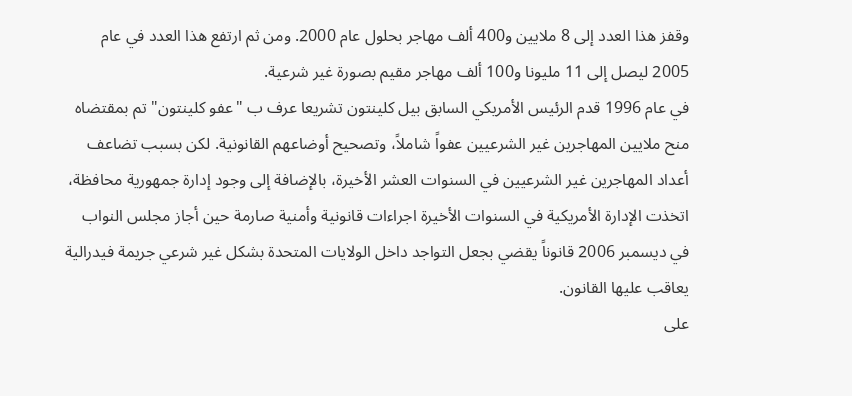وقفز هذا العدد إلى 8 ملايين و400 ألف مهاجر بحلول عام 2000. ومن ثم ارتفع هذا العدد في عام 2005 ليصل إلى 11 مليونا و100 ألف مهاجر مقيم بصورة غير شرعية.
في عام 1996 قدم الرئيس الأمريكي السابق بيل كلينتون تشريعا عرف ب "عفو كلينتون" تم بمقتضاه منح ملايين المهاجرين غير الشرعيين عفواً شاملاً، وتصحيح أوضاعهم القانونية. لكن بسبب تضاعف أعداد المهاجرين غير الشرعيين في السنوات العشر الأخيرة، بالإضافة إلى وجود إدارة جمهورية محافظة، اتخذت الإدارة الأمريكية في السنوات الأخيرة اجراءات قانونية وأمنية صارمة حين أجاز مجلس النواب في ديسمبر 2006 قانوناً يقضي بجعل التواجد داخل الولايات المتحدة بشكل غير شرعي جريمة فيدرالية يعاقب عليها القانون.
على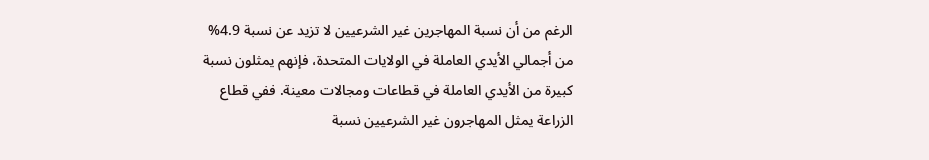الرغم من أن نسبة المهاجرين غير الشرعيين لا تزيد عن نسبة 4.9% من أجمالي الأيدي العاملة في الولايات المتحدة، فإنهم يمثلون نسبة كبيرة من الأيدي العاملة في قطاعات ومجالات معينة. ففي قطاع الزراعة يمثل المهاجرون غير الشرعيين نسبة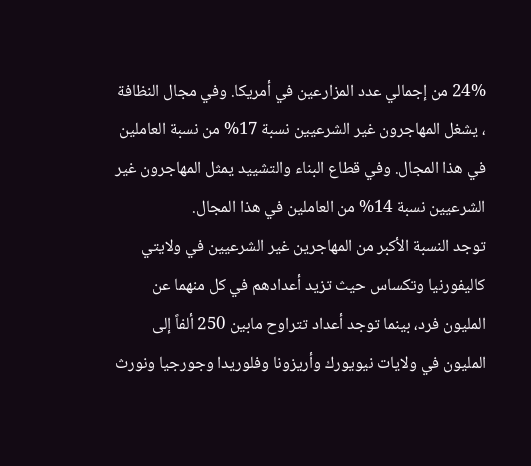24% من إجمالي عدد المزارعين في أمريكا. وفي مجال النظافة ، يشغل المهاجرون غير الشرعيين نسبة 17% من نسبة العاملين في هذا المجال. وفي قطاع البناء والتشييد يمثل المهاجرون غير الشرعيين نسبة 14% من العاملين في هذا المجال.
توجد النسبة الأكبر من المهاجرين غير الشرعيين في ولايتي كاليفورنيا وتكساس حيث تزيد أعدادهم في كل منهما عن المليون فرد، بينما توجد أعداد تتراوح مابين 250 ألفاً إلى المليون في ولايات نيويورك وأريزونا وفلوريدا وجورجيا ونورث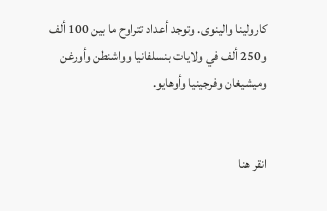كارولينا والينوى. وتوجد أعداد تتراوح ما بين 100 ألف و250 ألف في ولايات بنسلفانيا وواشنطن وأورغن وميشيغان وفرجينيا وأوهايو.


انقر هنا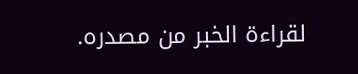لقراءة الخبر من مصدره.